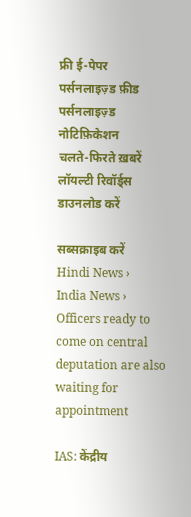फ्री ई-पेपर
पर्सनलाइज़्ड फ़ीड
पर्सनलाइज़्ड नोटिफ़िकेशन
चलते-फिरते ख़बरें
लॉयल्टी रिवॉर्ड्स
डाउनलोड करें

सब्सक्राइब करें
Hindi News ›   India News ›   Officers ready to come on central deputation are also waiting for appointment

IAS: केंद्रीय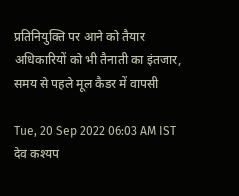प्रतिनियुक्ति पर आने को तैयार अधिकारियों को भी तैनाती का इंतजार, समय से पहले मूल कैडर में वापसी

Tue, 20 Sep 2022 06:03 AM IST
देव कश्यप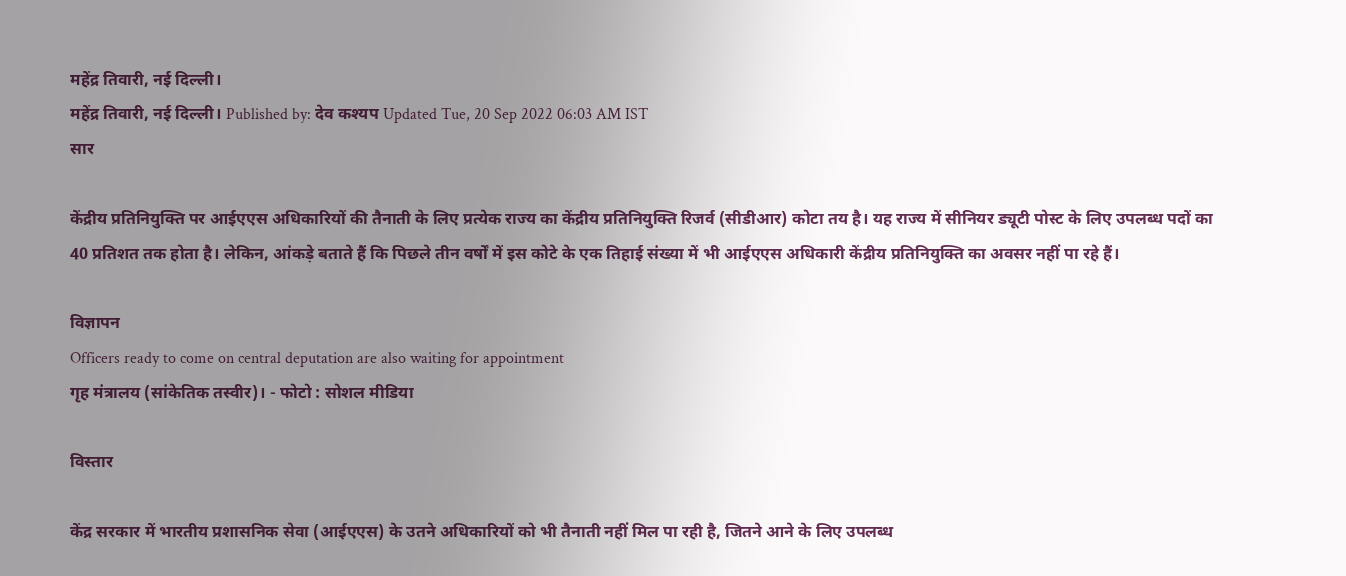महेंद्र तिवारी, नई दिल्ली।
महेंद्र तिवारी, नई दिल्ली। Published by: देव कश्यप Updated Tue, 20 Sep 2022 06:03 AM IST
सार

केंद्रीय प्रतिनियुक्ति पर आईएएस अधिकारियों की तैनाती के लिए प्रत्येक राज्य का केंद्रीय प्रतिनियुक्ति रिजर्व (सीडीआर) कोटा तय है। यह राज्य में सीनियर ड्यूटी पोस्ट के लिए उपलब्ध पदों का 40 प्रतिशत तक होता है। लेकिन, आंकड़े बताते हैं कि पिछले तीन वर्षों में इस कोटे के एक तिहाई संख्या में भी आईएएस अधिकारी केंद्रीय प्रतिनियुक्ति का अवसर नहीं पा रहे हैं।

विज्ञापन
Officers ready to come on central deputation are also waiting for appointment
गृह मंत्रालय (सांकेतिक तस्वीर)। - फोटो : सोशल मीडिया

विस्तार

केंद्र सरकार में भारतीय प्रशासनिक सेवा (आईएएस) के उतने अधिकारियों को भी तैनाती नहीं मिल पा रही है, जितने आने के लिए उपलब्ध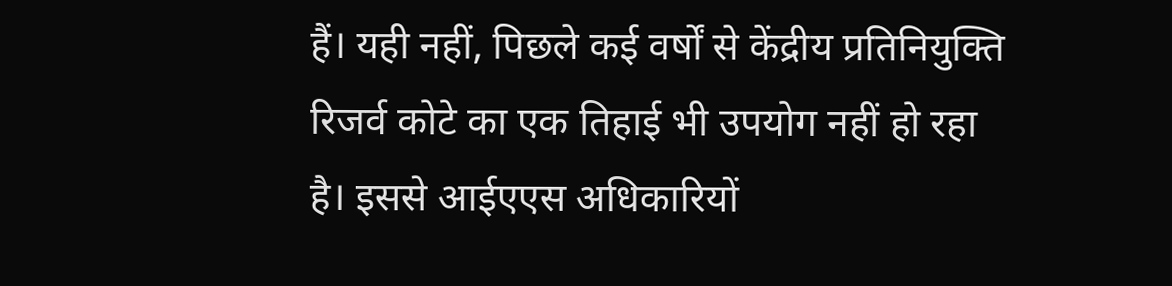हैं। यही नहीं, पिछले कई वर्षों से केंद्रीय प्रतिनियुक्ति रिजर्व कोटे का एक तिहाई भी उपयोग नहीं हो रहा है। इससे आईएएस अधिकारियों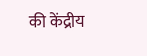की केंद्रीय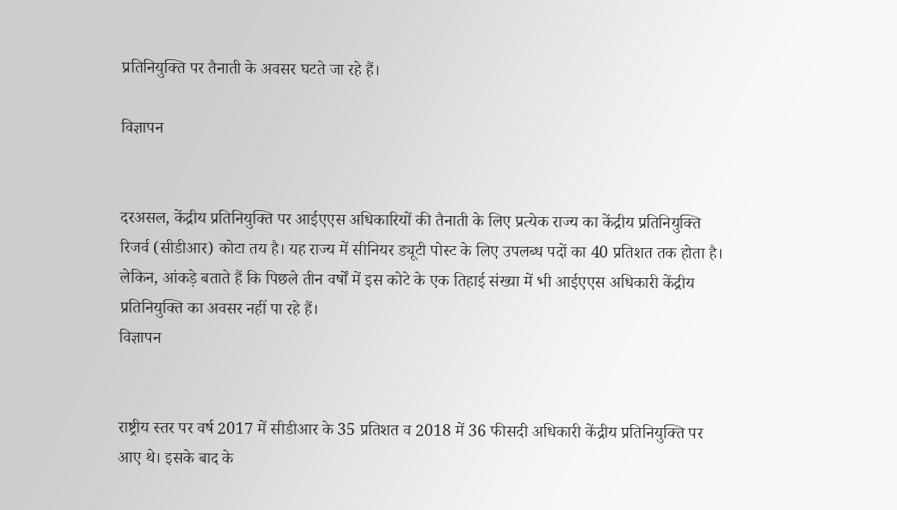प्रतिनियुक्ति पर तैनाती के अवसर घटते जा रहे हैं।

विज्ञापन


दरअसल, केंद्रीय प्रतिनियुक्ति पर आईएएस अधिकारियों की तैनाती के लिए प्रत्येक राज्य का केंद्रीय प्रतिनियुक्ति रिजर्व (सीडीआर) कोटा तय है। यह राज्य में सीनियर ड्यूटी पोस्ट के लिए उपलब्ध पदों का 40 प्रतिशत तक होता है। लेकिन, आंकड़े बताते हैं कि पिछले तीन वर्षों में इस कोटे के एक तिहाई संख्या में भी आईएएस अधिकारी केंद्रीय प्रतिनियुक्ति का अवसर नहीं पा रहे हैं।
विज्ञापन


राष्ट्रीय स्तर पर वर्ष 2017 में सीडीआर के 35 प्रतिशत व 2018 में 36 फीसदी अधिकारी केंद्रीय प्रतिनियुक्ति पर आए थे। इसके बाद के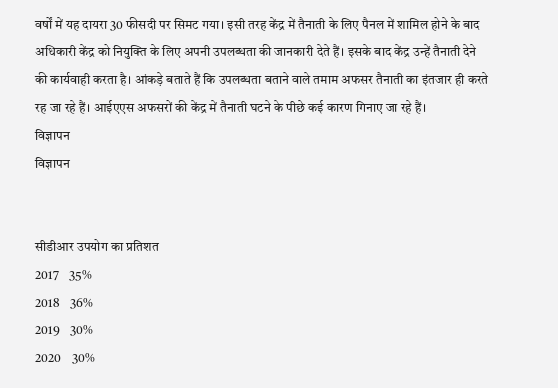वर्षों में यह दायरा 30 फीसदी पर सिमट गया। इसी तरह केंद्र में तैनाती के लिए पैनल में शामिल होने के बाद अधिकारी केंद्र को नियुक्ति के लिए अपनी उपलब्धता की जानकारी देते हैं। इसके बाद केंद्र उन्हें तैनाती देने की कार्यवाही करता है। आंकड़े बताते हैं कि उपलब्धता बताने वाले तमाम अफसर तैनाती का इंतजार ही करते रह जा रहे हैं। आईएएस अफसरों की केंद्र में तैनाती घटने के पीछे कई कारण गिनाए जा रहे हैं।
विज्ञापन
विज्ञापन


सीडीआर उपयोग का प्रतिशत
2017    35%
2018    36%
2019    30%
2020    30%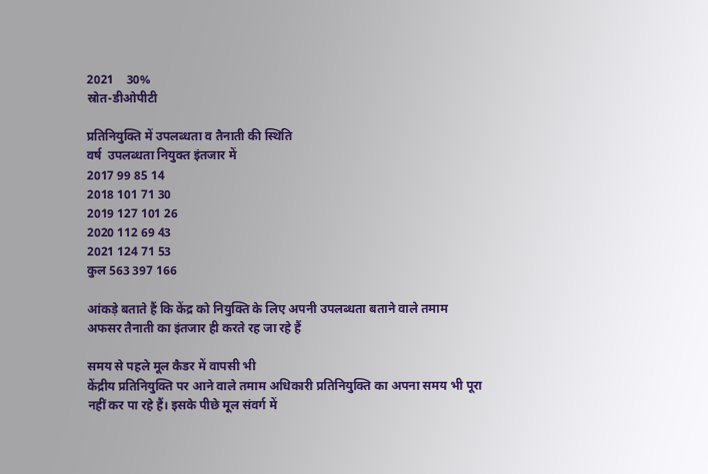2021    30%
स्रोत-डीओपीटी

प्रतिनियुक्ति में उपलब्धता व तैनाती की स्थिति
वर्ष  उपलब्धता नियुक्त इंतजार में
2017 99 85 14
2018 101 71 30
2019 127 101 26
2020 112 69 43
2021 124 71 53
कुल 563 397 166

आंकड़े बताते हैं कि केंद्र को नियुक्ति के लिए अपनी उपलब्धता बताने वाले तमाम अफसर तैनाती का इंतजार ही करते रह जा रहे हैं

समय से पहले मूल कैडर में वापसी भी
केंद्रीय प्रतिनियुक्ति पर आने वाले तमाम अधिकारी प्रतिनियुक्ति का अपना समय भी पूरा नहीं कर पा रहे हैं। इसके पीछे मूल संवर्ग में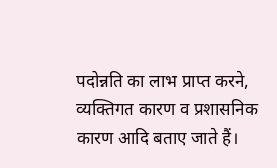पदोन्नति का लाभ प्राप्त करने, व्यक्तिगत कारण व प्रशासनिक कारण आदि बताए जाते हैं।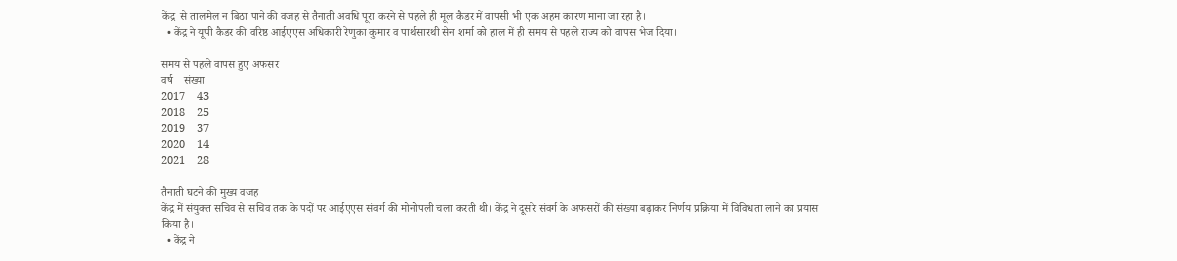केंद्र  से तालमेल न बिठा पाने की वजह से तैनाती अवधि पूरा करने से पहले ही मूल कैडर में वापसी भी एक अहम कारण माना जा रहा है।
  • केंद्र ने यूपी कैडर की वरिष्ठ आईएएस अधिकारी रेणुका कुमार व पार्थसारथी सेन शर्मा को हाल में ही समय से पहले राज्य को वापस भेज दिया।

समय से पहले वापस हुए अफसर
वर्ष    संख्या
2017    43
2018    25
2019    37
2020    14
2021    28

तैनाती घटने की मुख्य वजह
केंद्र में संयुक्त सचिव से सचिव तक के पदों पर आईएएस संवर्ग की मोनोपली चला करती थी। केंद्र ने दूसरे संवर्ग के अफसरों की संख्या बढ़ाकर निर्णय प्रक्रिया में विविधता लाने का प्रयास किया है।
  • केंद्र ने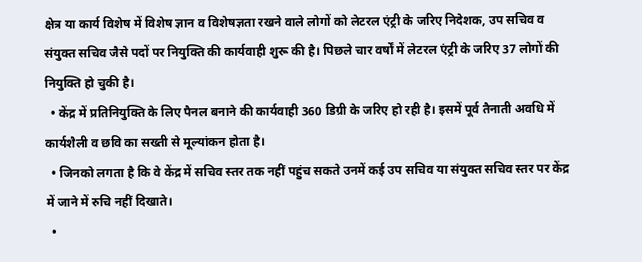क्षेत्र या कार्य विशेष में विशेष ज्ञान व विशेषज्ञता रखने वाले लोगों को लेटरल एंट्री के जरिए निदेशक, उप सचिव व संयुक्त सचिव जैसे पदों पर नियुक्ति की कार्यवाही शुरू की है। पिछले चार वर्षों में लेटरल एंट्री के जरिए 37 लोगों की नियुक्ति हो चुकी है।
  • केंद्र में प्रतिनियुक्ति के लिए पैनल बनाने की कार्यवाही 360 डिग्री के जरिए हो रही है। इसमें पूर्व तैनाती अवधि में कार्यशैली व छवि का सख्ती से मूल्यांकन होता है।
  • जिनको लगता है कि वे केंद्र में सचिव स्तर तक नहीं पहुंच सकते उनमें कई उप सचिव या संयुक्त सचिव स्तर पर केंद्र में जाने में रुचि नहीं दिखाते।
  •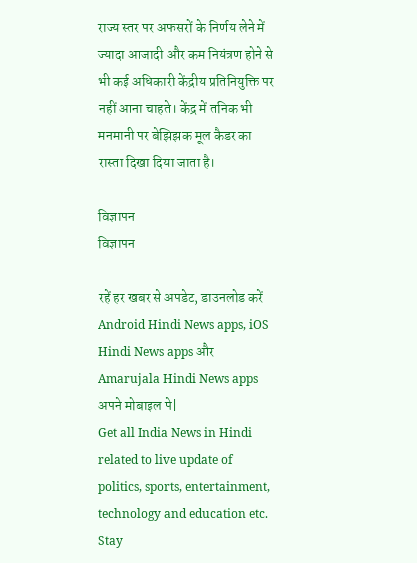राज्य स्तर पर अफसरों के निर्णय लेने में ज्यादा आजादी और कम नियंत्रण होने से भी कई अधिकारी केंद्रीय प्रतिनियुक्ति पर नहीं आना चाहते। केंद्र में तनिक भी मनमानी पर बेझिझक मूल कैडर का रास्ता दिखा दिया जाता है।

विज्ञापन
विज्ञापन

रहें हर खबर से अपडेट, डाउनलोड करें Android Hindi News apps, iOS Hindi News apps और Amarujala Hindi News apps अपने मोबाइल पे|
Get all India News in Hindi related to live update of politics, sports, entertainment, technology and education etc. Stay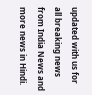updated with us for all breaking news from India News and more news in Hindi.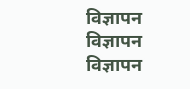विज्ञापन
विज्ञापन
विज्ञापन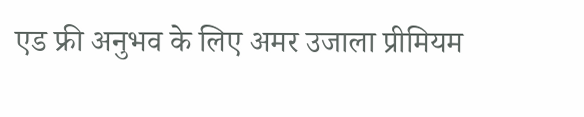एड फ्री अनुभव के लिए अमर उजाला प्रीमियम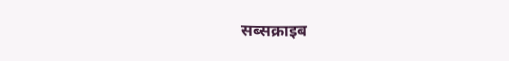सब्सक्राइब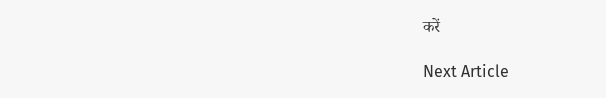करें

Next Article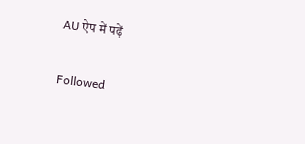AU ऐप में पढ़ें

Followed